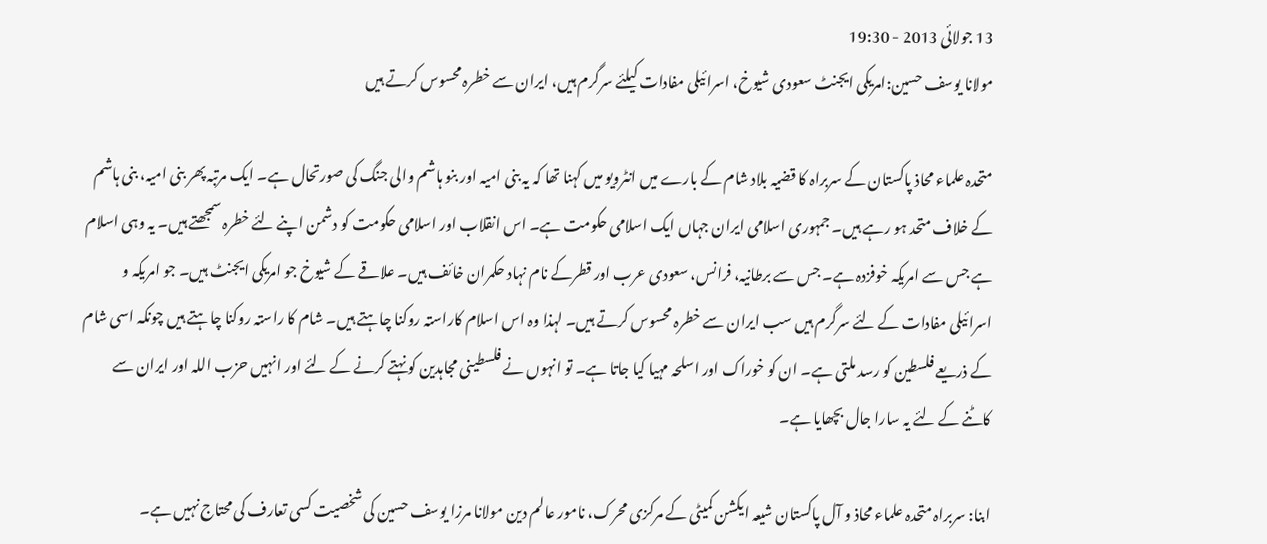13 جولائی 2013 - 19:30
مولانا یوسف حسین:امریکی ایجنٹ سعودی شیوخ، اسرائیلی مفادات کیلئے سرگرم ہیں، ایران سے خطرہ محسوس کرتے ہیں

متحدہ علماء محاذ پاکستان کے سربراہ کا قضیہ بلاد شام کے بارے میں انٹرویو میں کہنا تھا کہ یہ بنی امیہ اور بنو ہاشم والی جنگ کی صورتحال ہے۔ ایک مرتبہ پھر بنی امیہ، بنی ہاشم کے خلاف متحد ہو رہے ہیں۔ جمہوری اسلامی ایران جہاں ایک اسلامی حکومت ہے۔ اس انقلاب اور اسلامی حکومت کو دشمن اپنے لئے خطرہ سمجھتے ہیں۔ یہ وہی اسلام ہے جس سے امریکہ خوفزدہ ہے۔ جس سے برطانیہ، فرانس، سعودی عرب اور قطرکے نام نہاد حکمران خائف ہیں۔ علاقے کے شیوخ جو امریکی ایجنٹ ہیں۔ جو امریکہ و اسرائیلی مفادات کے لئے سرگرم ہیں سب ایران سے خطرہ محسوس کرتے ہیں۔ لہذا وہ اس اسلام کاراستہ روکنا چاہتے ہیں۔ شام کا راستہ روکنا چاہتے ہیں چونکہ اسی شام کے ذریعے فلسطین کو رسد ملتی ہے۔ ان کو خوراک اور اسلحہ مہیا کیا جاتا ہے۔ تو انہوں نے فلسطینی مجاہدین کو نہتے کرنے کے لئے اور انہیں حزب اللہ اور ایران سے کاٹنے کے لئے یہ سارا جال بچھایا ہے۔

ابنا: سربراہ متحدہ علماء محاذ و آل پاکستان شیعہ ایکشن کمیٹی کے مرکزی محرک، نامور عالم دین مولانا مرزا یوسف حسین کی شخصیت کسی تعارف کی محتاج نہیں ہے۔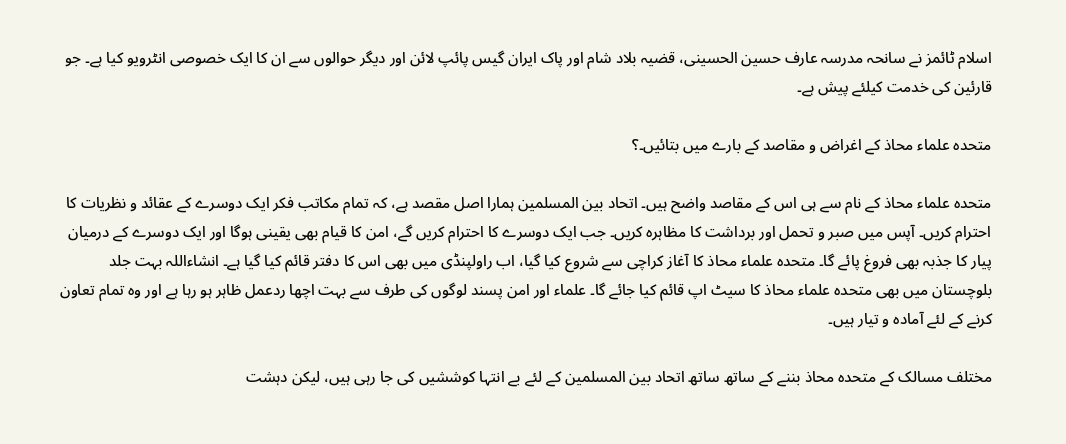اسلام ٹائمز نے سانحہ مدرسہ عارف حسین الحسینی، قضیہ بلاد شام اور پاک ایران گیس پائپ لائن اور دیگر حوالوں سے ان کا ایک خصوصی انٹرویو کیا ہے۔ جو قارئین کی خدمت کیلئے پیش ہے۔

متحدہ علماء محاذ کے اغراض و مقاصد کے بارے میں بتائیں۔؟

متحدہ علماء محاذ کے نام سے ہی اس کے مقاصد واضح ہیں۔ اتحاد بین المسلمین ہمارا اصل مقصد ہے، کہ تمام مکاتب فکر ایک دوسرے کے عقائد و نظریات کا احترام کریں۔ آپس میں صبر و تحمل اور برداشت کا مظاہرہ کریں۔ جب ایک دوسرے کا احترام کریں گے، امن کا قیام بھی یقینی ہوگا اور ایک دوسرے کے درمیان پیار کا جذبہ بھی فروغ پائے گا۔ متحدہ علماء محاذ کا آغاز کراچی سے شروع کیا گیا، اب راولپنڈی میں بھی اس کا دفتر قائم کیا گیا ہے۔ انشاءاللہ بہت جلد بلوچستان میں بھی متحدہ علماء محاذ کا سیٹ اپ قائم کیا جائے گا۔ علماء اور امن پسند لوگوں کی طرف سے بہت اچھا ردعمل ظاہر ہو رہا ہے اور وہ تمام تعاون کرنے کے لئے آمادہ و تیار ہیں۔

مختلف مسالک کے متحدہ محاذ بننے کے ساتھ ساتھ اتحاد بین المسلمین کے لئے بے انتہا کوششیں کی جا رہی ہیں، لیکن دہشت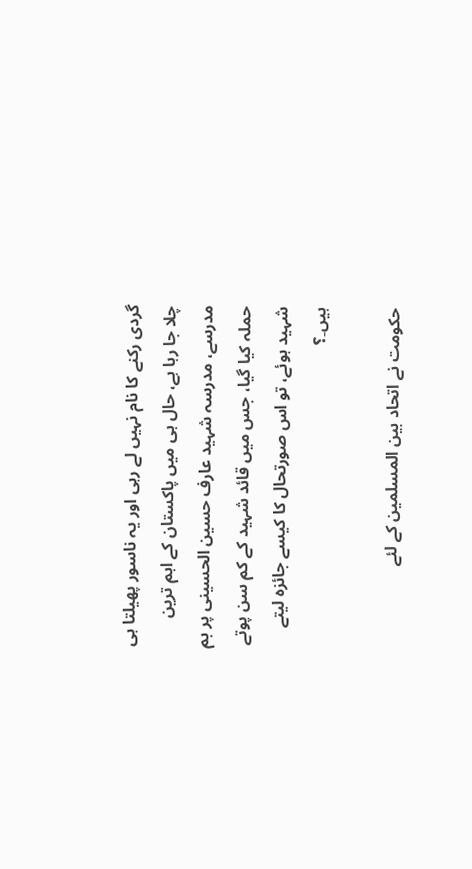گردی رکنے کا نام نہیں لے رہی اور یہ ناسور پھیلتا ہی چلا جا رہا ہے، حال ہی میں پاکستان کے اہم ترین مدرسے، مدرسہ شہید عارف حسین الحسینی پر بم حملہ کیا گیا، جس میں قائد شہید کے کم سن پوتے شہید ہوئے، تو اس صورتحال کا کیسے جائزہ لیتے ہیں۔؟

حکومت نے اتحاد بین المسلمین کے لئے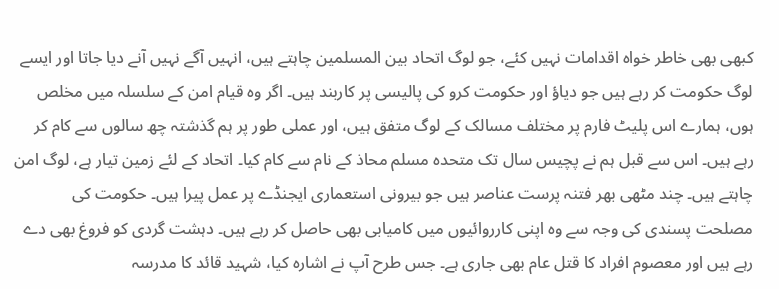کبھی بھی خاطر خواہ اقدامات نہیں کئے، جو لوگ اتحاد بین المسلمین چاہتے ہیں، انہیں آگے نہیں آنے دیا جاتا اور ایسے لوگ حکومت کر رہے ہیں جو دیاؤ اور حکومت کرو کی پالیسی پر کاربند ہیں۔ اگر وہ قیام امن کے سلسلہ میں مخلص ہوں، ہمارے اس پلیٹ فارم پر مختلف مسالک کے لوگ متفق ہیں، اور عملی طور پر ہم گذشتہ چھ سالوں سے کام کر رہے ہیں۔ اس سے قبل ہم نے پچیس سال تک متحدہ مسلم محاذ کے نام سے کام کیا۔ اتحاد کے لئے زمین تیار ہے، لوگ امن چاہتے ہیں۔ چند مٹھی بھر فتنہ پرست عناصر ہیں جو بیرونی استعماری ایجنڈے پر عمل پیرا ہیں۔ حکومت کی مصلحت پسندی کی وجہ سے وہ اپنی کارروائیوں میں کامیابی بھی حاصل کر رہے ہیں۔ دہشت گردی کو فروغ بھی دے رہے ہیں اور معصوم افراد کا قتل عام بھی جاری ہے۔ جس طرح آپ نے اشارہ کیا، شہید قائد کا مدرسہ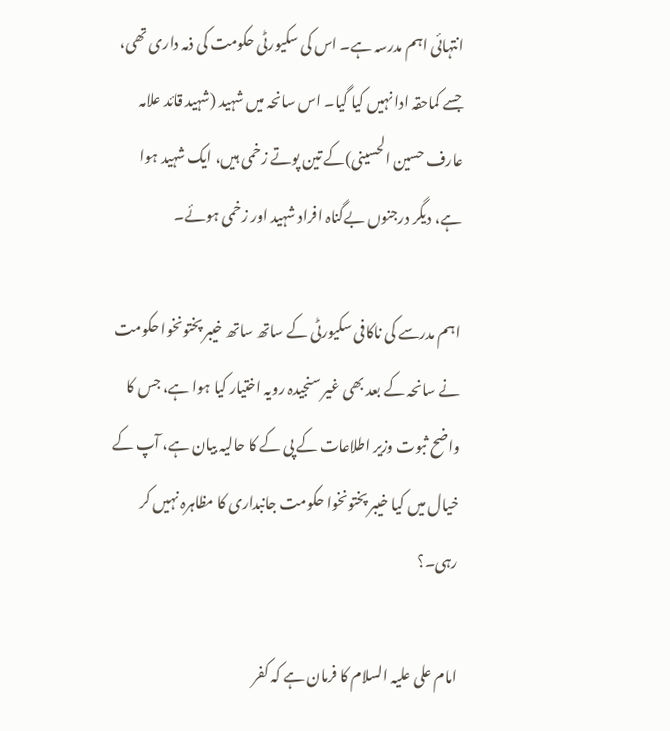انتہائی اہم مدرسہ ہے۔ اس کی سکیورٹی حکومت کی ذمہ داری تھی، جسے کماحقہ ادا نہیں کیا گیا۔ اس سانحہ میں شہید (شہید قائد علامہ عارف حسین الحسینی)کے تین پوتے زخمی ہیں، ایک شہید ہوا ہے، دیگر درجنوں بےگناہ افراد شہید اور زخمی ہوئے۔

اہم مدرسے کی ناکافی سکیورٹی کے ساتھ ساتھ خیبر پختونخوا حکومت نے سانحہ کے بعد بھی غیر سنجیدہ رویہ اختیار کیا ہوا ہے، جس کا واضح ثبوت وزیر اطلاعات کے پی کے کا حالیہ بیان ہے، آپ کے خیال میں کیا خیبر پختونخوا حکومت جانبداری کا مظاہرہ نہیں کر رہی۔؟

امام علی علیہ السلام کا فرمان ہے کہ کفر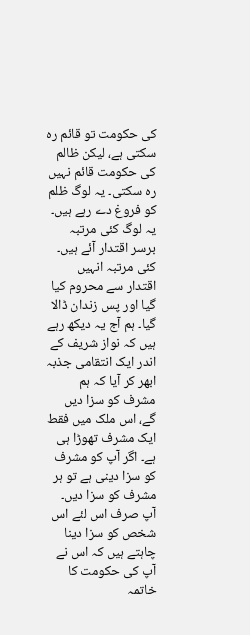کی حکومت تو قائم رہ سکتی ہے، لیکن ظالم کی حکومت قائم نہیں رہ سکتی۔ یہ لوگ ظلم کو فروغ دے رہے ہیں۔ یہ لوگ کئی مرتبہ برسر اقتدار آئے ہیں۔ کئی مرتبہ انہیں اقتدار سے محروم کیا گیا اور پس زندان ڈالا گیا۔ ہم آج یہ دیکھ رہے ہیں کہ نواز شریف کے اندر ایک انتقامی جذبہ ابھر کر آیا کہ ہم مشرف کو سزا دیں گے، اس ملک میں فقط ایک مشرف تھوڑا ہی ہے۔ اگر آپ کو مشرف کو سزا دینی ہے تو ہر مشرف کو سزا دیں۔ آپ صرف اس لئے اس شخص کو سزا دینا چاہتے ہیں کہ اس نے آپ کی حکومت کا خاتمہ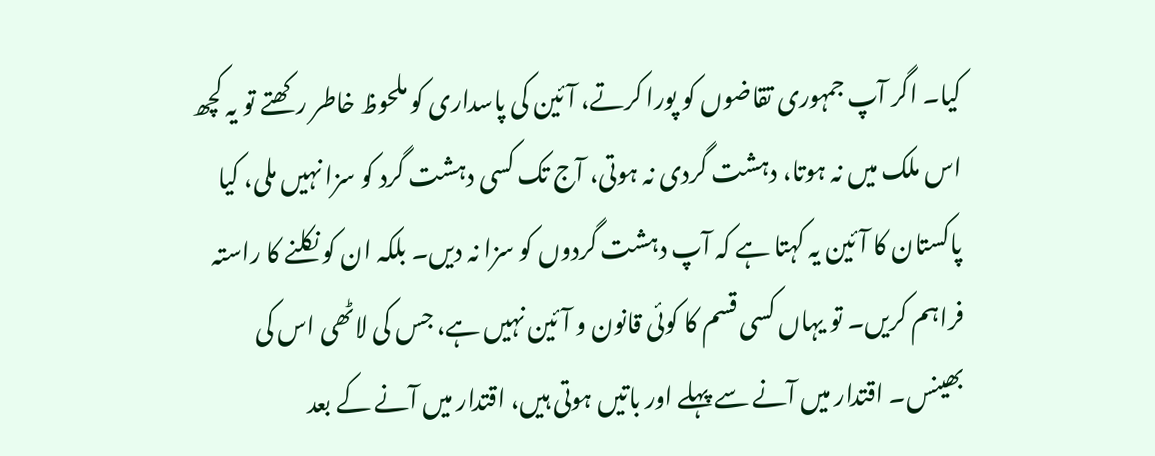کیا۔ اگر آپ جمہوری تقاضوں کو پورا کرتے، آئین کی پاسداری کو ملحوظ خاطر رکھتے تو یہ کچھ اس ملک میں نہ ہوتا، دہشت گردی نہ ہوتی، آج تک کسی دہشت گرد کو سزا نہیں ملی، کیا پاکستان کا آئین یہ کہتا ہے کہ آپ دہشت گردوں کو سزا نہ دیں۔ بلکہ ان کو نکلنے کا راستہ فراہم کریں۔ تو یہاں کسی قسم کا کوئی قانون و آئین نہیں ہے، جس کی لاٹھی اس کی بھینس۔ اقتدار میں آنے سے پہلے اور باتیں ہوتی ہیں، اقتدار میں آنے کے بعد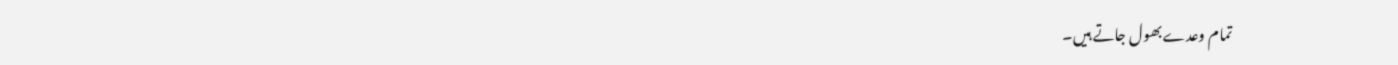تمام وعدے بھول جاتے ہیں۔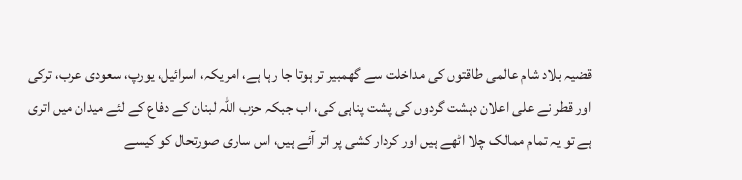قضیہ بلاد شام عالمی طاقتوں کی مداخلت سے گھمبیر تر ہوتا جا رہا ہے، امریکہ، اسرائیل، یورپ، سعودی عرب، ترکی اور قطر نے علی اعلان دہشت گردوں کی پشت پناہی کی، اب جبکہ حزب اللہ لبنان کے دفاع کے لئے میدان میں اتری ہے تو یہ تمام ممالک چلا اٹھے ہیں اور کردار کشی پر اتر آئے ہیں، اس ساری صورتحال کو کیسے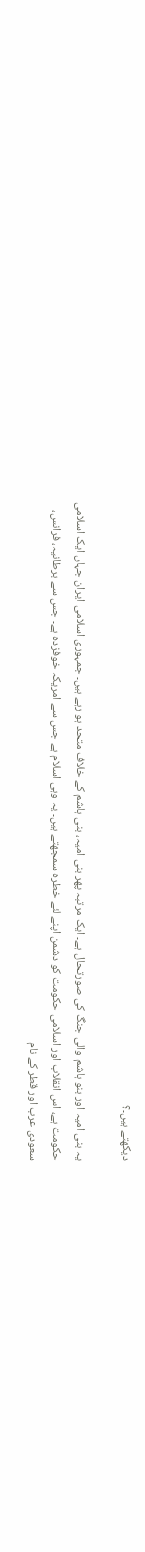دیکھتے ہیں۔؟

یہ بنی امیہ اور بنو ہاشم والی جنگ کی صورتحال ہے۔ ایک مرتبہ پھر بنی امیہ، بنی ہاشم کے خلاف متحد ہو رہے ہیں۔ جمہوری اسلامی ایران جہاں ایک اسلامی حکومت ہے، اس انقلاب اور اسلامی حکومت کو دشمن اپنے لئے خطرہ سمجھتے ہیں۔ یہ وہی اسلام ہے جس سے امریکہ خوفزدہ ہے۔ جس سے برطانیہ، فرانس، سعودی عرب اور قطر کے نام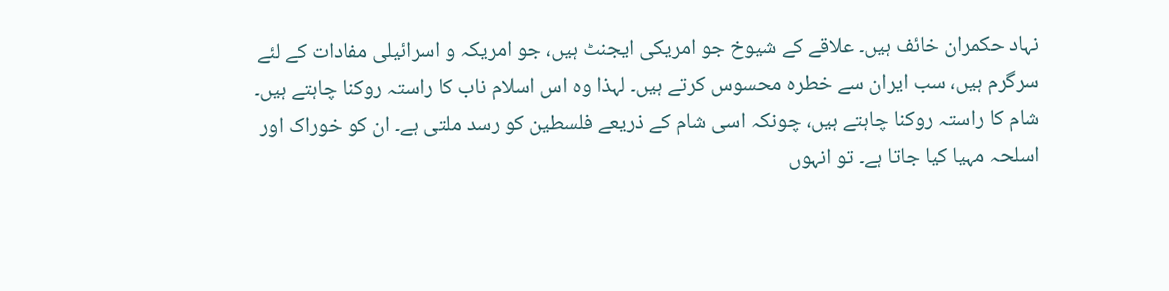نہاد حکمران خائف ہیں۔ علاقے کے شیوخ جو امریکی ایجنٹ ہیں، جو امریکہ و اسرائیلی مفادات کے لئے سرگرم ہیں، سب ایران سے خطرہ محسوس کرتے ہیں۔ لہذا وہ اس اسلام ناب کا راستہ روکنا چاہتے ہیں۔ شام کا راستہ روکنا چاہتے ہیں، چونکہ اسی شام کے ذریعے فلسطین کو رسد ملتی ہے۔ ان کو خوراک اور اسلحہ مہیا کیا جاتا ہے۔ تو انہوں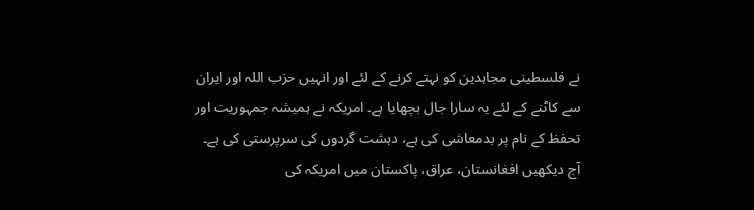نے فلسطینی مجاہدین کو نہتے کرنے کے لئے اور انہیں حزب اللہ اور ایران سے کاٹنے کے لئے یہ سارا جال بچھایا ہے۔ امریکہ نے ہمیشہ جمہوریت اور تحفظ کے نام پر بدمعاشی کی ہے، دہشت گردوں کی سرپرستی کی ہے۔ آج دیکھیں افغانستان، عراق، پاکستان میں امریکہ کی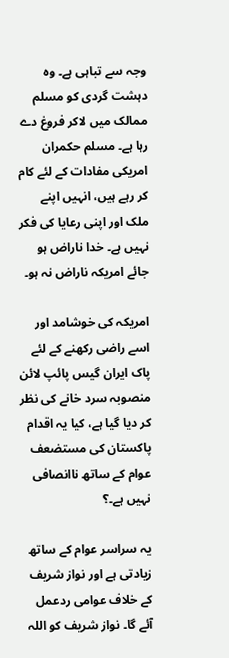وجہ سے تباہی ہے۔ وہ دہشت گردی کو مسلم ممالک میں لاکر فروغ دے رہا ہے۔ مسلم حکمران امریکی مفادات کے لئے کام کر رہے ہیں، انہیں اپنے ملک اور اپنی رعایا کی فکر نہیں ہے۔ خدا ناراض ہو جائے امریکہ ناراض نہ ہو۔

امریکہ کی خوشامد اور اسے راضی رکھنے کے لئے پاک ایران گیس پائپ لائن منصوبہ سرد خانے کی نظر کر دیا گیا ہے، کیا یہ اقدام پاکستان کی مستضعف عوام کے ساتھ ناانصافی نہیں ہے۔؟

یہ سراسر عوام کے ساتھ زیادتی ہے اور نواز شریف کے خلاف عوامی ردعمل آئے گا۔ نواز شریف کو اللہ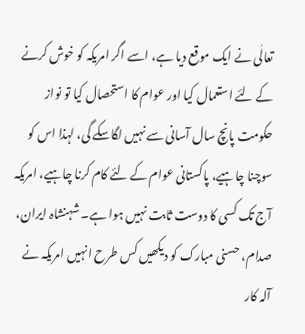تعالٰی نے ایک موقع دیا ہے، اسے اگر امریکہ کو خوش کرنے کے لئے استعمال کیا اور عوام کا استحصال کیا تو نواز حکومت پانچ سال آسانی سے نہیں لگاسکے گی، لہذا اس کو سوچنا چاہیے، پاکستانی عوام کے لئے کام کرنا چاہیے، امریکہ آج تک کسی کا دوست ثابت نہیں ہوا ہے۔ شہنشاہ ایران، صدام، حسنی مبارک کو دیکھیں کس طرح انہیں امریکہ نے آلہ کار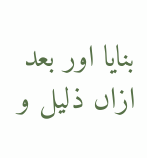بنایا اور بعد ازاں ذلیل و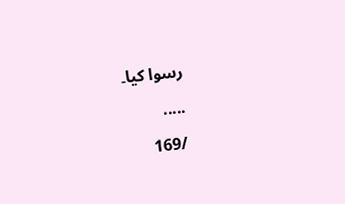رسوا کیا۔

.....

/169